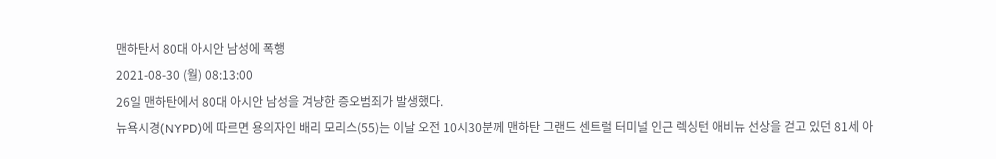맨하탄서 80대 아시안 남성에 폭행
2021-08-30 (월) 08:13:00
26일 맨하탄에서 80대 아시안 남성을 겨냥한 증오범죄가 발생했다.
뉴욕시경(NYPD)에 따르면 용의자인 배리 모리스(55)는 이날 오전 10시30분께 맨하탄 그랜드 센트럴 터미널 인근 렉싱턴 애비뉴 선상을 걷고 있던 81세 아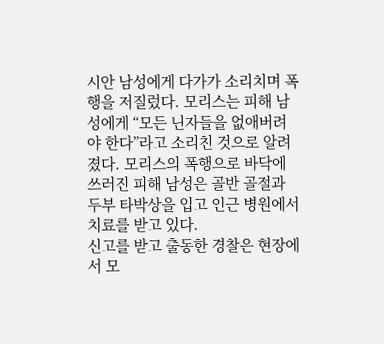시안 남성에게 다가가 소리치며 폭행을 저질렀다. 모리스는 피해 남성에게 “모든 닌자들을 없애버려야 한다”라고 소리친 것으로 알려졌다. 모리스의 폭행으로 바닥에 쓰러진 피해 남성은 골반 골절과 두부 타박상을 입고 인근 병원에서 치료를 받고 있다.
신고를 받고 출동한 경찰은 현장에서 모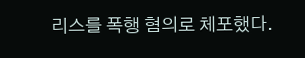리스를 폭행 혐의로 체포했다.